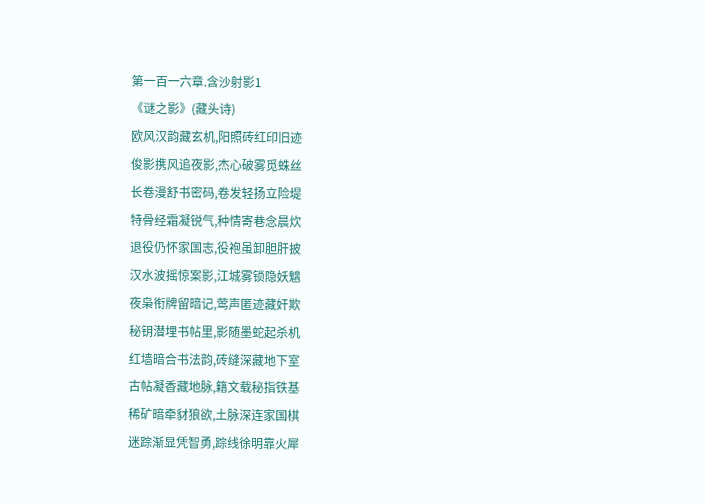第一百一六章.含沙射影1
《谜之影》(藏头诗)
欧风汉韵藏玄机,阳照砖红印旧迹
俊影携风追夜影,杰心破雾觅蛛丝
长卷漫舒书密码,卷发轻扬立险堤
特骨经霜凝锐气,种情寄巷念晨炊
退役仍怀家国志,役袍虽卸胆肝披
汉水波摇惊案影,江城雾锁隐妖魑
夜枭衔牌留暗记,莺声匿迹藏奸欺
秘钥潜埋书帖里,影随墨蛇起杀机
红墙暗合书法韵,砖缝深藏地下室
古帖凝香藏地脉,籍文载秘指铁基
稀矿暗牵豺狼欲,土脉深连家国棋
迷踪渐显凭智勇,踪线徐明靠火犀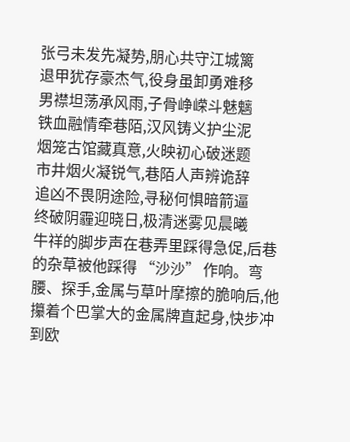张弓未发先凝势,朋心共守江城篱
退甲犹存豪杰气,役身虽卸勇难移
男襟坦荡承风雨,子骨峥嵘斗魅魑
铁血融情牵巷陌,汉风铸义护尘泥
烟笼古馆藏真意,火映初心破迷题
市井烟火凝锐气,巷陌人声辨诡辞
追凶不畏阴途险,寻秘何惧暗箭逼
终破阴霾迎晓日,极清迷雾见晨曦
牛祥的脚步声在巷弄里踩得急促,后巷的杂草被他踩得 “沙沙” 作响。弯腰、探手,金属与草叶摩擦的脆响后,他攥着个巴掌大的金属牌直起身,快步冲到欧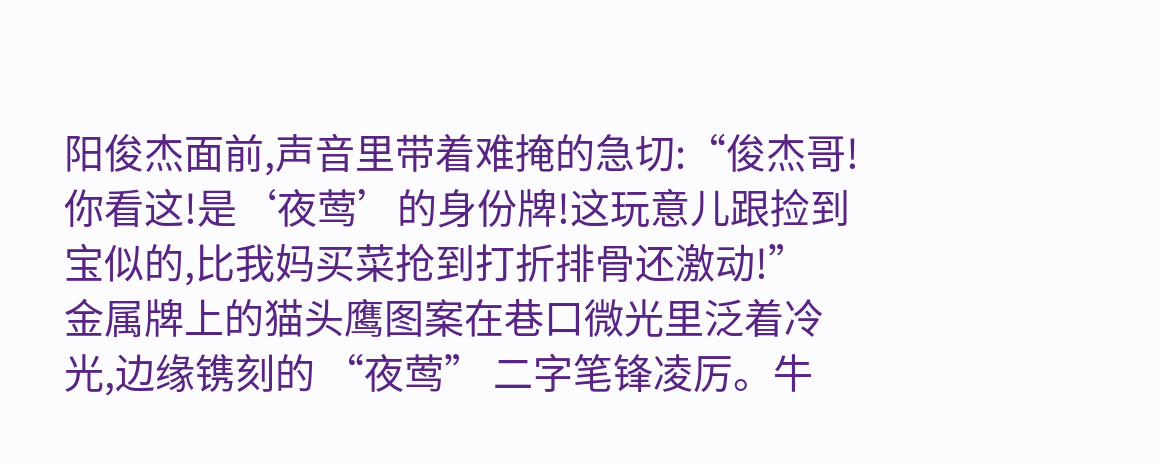阳俊杰面前,声音里带着难掩的急切:“俊杰哥!你看这!是‘夜莺’的身份牌!这玩意儿跟捡到宝似的,比我妈买菜抢到打折排骨还激动!”
金属牌上的猫头鹰图案在巷口微光里泛着冷光,边缘镌刻的 “夜莺” 二字笔锋凌厉。牛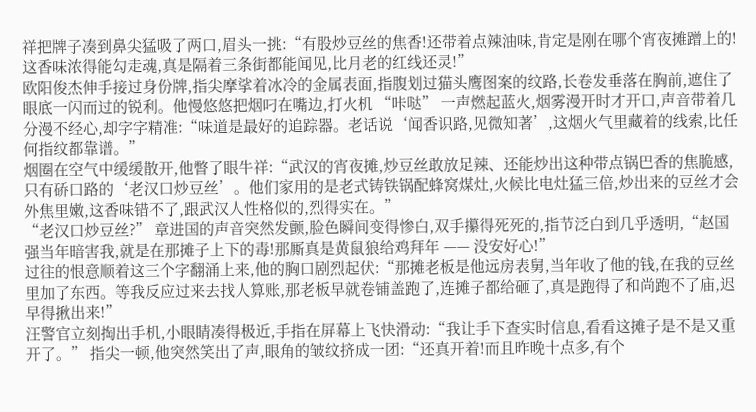祥把牌子凑到鼻尖猛吸了两口,眉头一挑:“有股炒豆丝的焦香!还带着点辣油味,肯定是刚在哪个宵夜摊蹭上的!这香味浓得能勾走魂,真是隔着三条街都能闻见,比月老的红线还灵!”
欧阳俊杰伸手接过身份牌,指尖摩挲着冰冷的金属表面,指腹划过猫头鹰图案的纹路,长卷发垂落在胸前,遮住了眼底一闪而过的锐利。他慢悠悠把烟叼在嘴边,打火机 “咔哒” 一声燃起蓝火,烟雾漫开时才开口,声音带着几分漫不经心,却字字精准:“味道是最好的追踪器。老话说‘闻香识路,见微知著’,这烟火气里藏着的线索,比任何指纹都靠谱。”
烟圈在空气中缓缓散开,他瞥了眼牛祥:“武汉的宵夜摊,炒豆丝敢放足辣、还能炒出这种带点锅巴香的焦脆感,只有硚口路的‘老汉口炒豆丝’。他们家用的是老式铸铁锅配蜂窝煤灶,火候比电灶猛三倍,炒出来的豆丝才会外焦里嫩,这香味错不了,跟武汉人性格似的,烈得实在。”
“老汉口炒豆丝?” 章进国的声音突然发颤,脸色瞬间变得惨白,双手攥得死死的,指节泛白到几乎透明,“赵国强当年暗害我,就是在那摊子上下的毒!那厮真是黄鼠狼给鸡拜年 —— 没安好心!”
过往的恨意顺着这三个字翻涌上来,他的胸口剧烈起伏:“那摊老板是他远房表舅,当年收了他的钱,在我的豆丝里加了东西。等我反应过来去找人算账,那老板早就卷铺盖跑了,连摊子都给砸了,真是跑得了和尚跑不了庙,迟早得揪出来!”
汪警官立刻掏出手机,小眼睛凑得极近,手指在屏幕上飞快滑动:“我让手下查实时信息,看看这摊子是不是又重开了。” 指尖一顿,他突然笑出了声,眼角的皱纹挤成一团:“还真开着!而且昨晚十点多,有个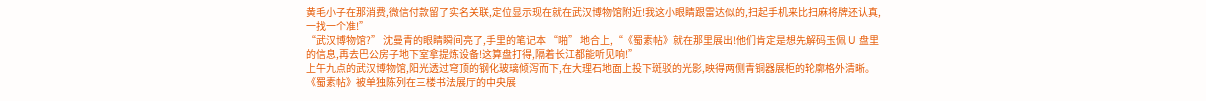黄毛小子在那消费,微信付款留了实名关联,定位显示现在就在武汉博物馆附近!我这小眼睛跟雷达似的,扫起手机来比扫麻将牌还认真,一找一个准!”
“武汉博物馆?” 沈曼青的眼睛瞬间亮了,手里的笔记本 “啪” 地合上,“《蜀素帖》就在那里展出!他们肯定是想先解码玉佩 U 盘里的信息,再去巴公房子地下室拿提炼设备!这算盘打得,隔着长江都能听见响!”
上午九点的武汉博物馆,阳光透过穹顶的钢化玻璃倾泻而下,在大理石地面上投下斑驳的光影,映得两侧青铜器展柜的轮廓格外清晰。《蜀素帖》被单独陈列在三楼书法展厅的中央展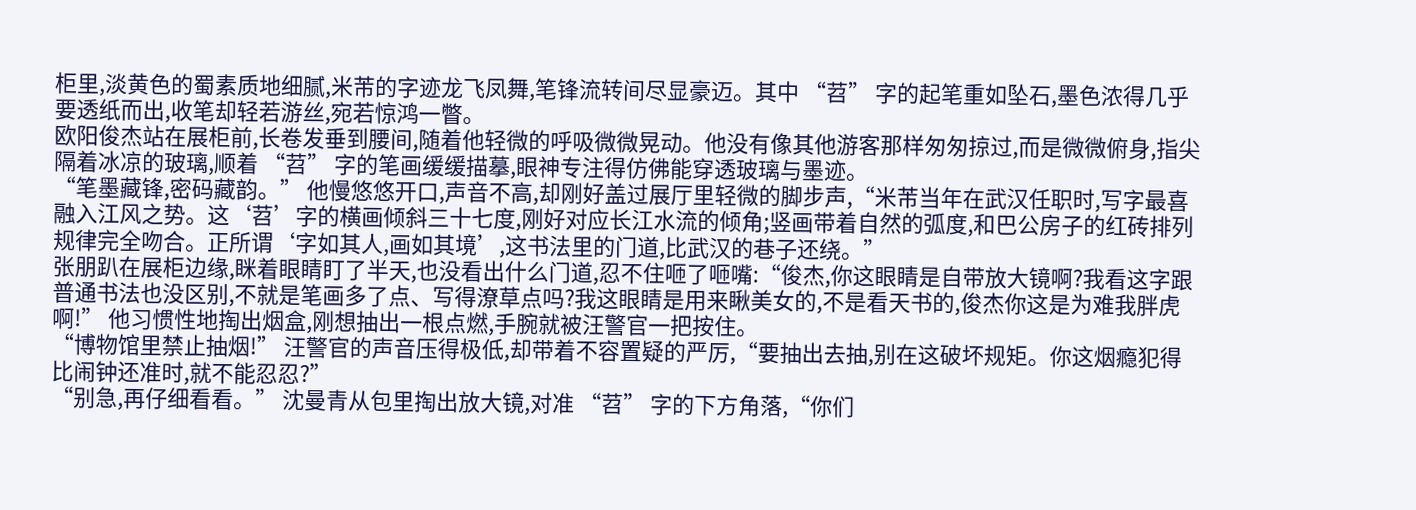柜里,淡黄色的蜀素质地细腻,米芾的字迹龙飞凤舞,笔锋流转间尽显豪迈。其中 “苕” 字的起笔重如坠石,墨色浓得几乎要透纸而出,收笔却轻若游丝,宛若惊鸿一瞥。
欧阳俊杰站在展柜前,长卷发垂到腰间,随着他轻微的呼吸微微晃动。他没有像其他游客那样匆匆掠过,而是微微俯身,指尖隔着冰凉的玻璃,顺着 “苕” 字的笔画缓缓描摹,眼神专注得仿佛能穿透玻璃与墨迹。
“笔墨藏锋,密码藏韵。” 他慢悠悠开口,声音不高,却刚好盖过展厅里轻微的脚步声,“米芾当年在武汉任职时,写字最喜融入江风之势。这‘苕’字的横画倾斜三十七度,刚好对应长江水流的倾角;竖画带着自然的弧度,和巴公房子的红砖排列规律完全吻合。正所谓‘字如其人,画如其境’,这书法里的门道,比武汉的巷子还绕。”
张朋趴在展柜边缘,眯着眼睛盯了半天,也没看出什么门道,忍不住咂了咂嘴:“俊杰,你这眼睛是自带放大镜啊?我看这字跟普通书法也没区别,不就是笔画多了点、写得潦草点吗?我这眼睛是用来瞅美女的,不是看天书的,俊杰你这是为难我胖虎啊!” 他习惯性地掏出烟盒,刚想抽出一根点燃,手腕就被汪警官一把按住。
“博物馆里禁止抽烟!” 汪警官的声音压得极低,却带着不容置疑的严厉,“要抽出去抽,别在这破坏规矩。你这烟瘾犯得比闹钟还准时,就不能忍忍?”
“别急,再仔细看看。” 沈曼青从包里掏出放大镜,对准 “苕” 字的下方角落,“你们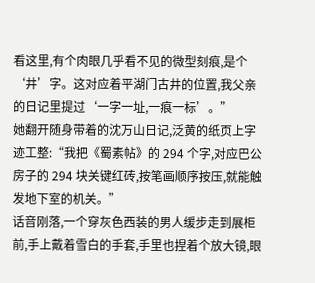看这里,有个肉眼几乎看不见的微型刻痕,是个‘井’字。这对应着平湖门古井的位置,我父亲的日记里提过‘一字一址,一痕一标’。”
她翻开随身带着的沈万山日记,泛黄的纸页上字迹工整:“我把《蜀素帖》的 294 个字,对应巴公房子的 294 块关键红砖,按笔画顺序按压,就能触发地下室的机关。”
话音刚落,一个穿灰色西装的男人缓步走到展柜前,手上戴着雪白的手套,手里也捏着个放大镜,眼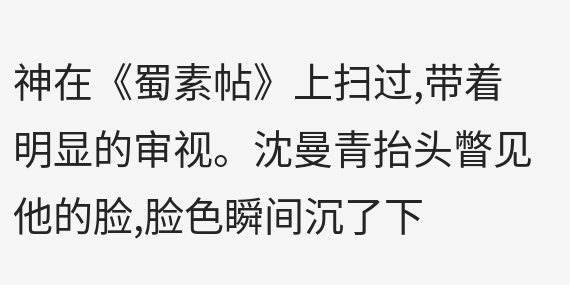神在《蜀素帖》上扫过,带着明显的审视。沈曼青抬头瞥见他的脸,脸色瞬间沉了下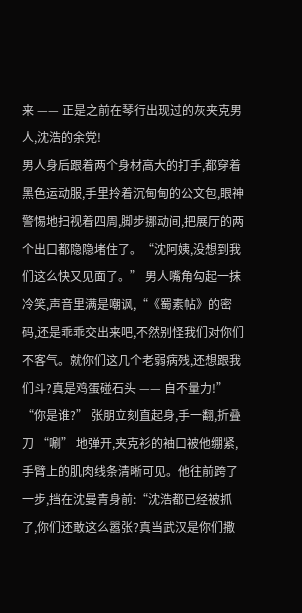来 —— 正是之前在琴行出现过的灰夹克男人,沈浩的余党!
男人身后跟着两个身材高大的打手,都穿着黑色运动服,手里拎着沉甸甸的公文包,眼神警惕地扫视着四周,脚步挪动间,把展厅的两个出口都隐隐堵住了。“沈阿姨,没想到我们这么快又见面了。” 男人嘴角勾起一抹冷笑,声音里满是嘲讽,“《蜀素帖》的密码,还是乖乖交出来吧,不然别怪我们对你们不客气。就你们这几个老弱病残,还想跟我们斗?真是鸡蛋碰石头 —— 自不量力!”
“你是谁?” 张朋立刻直起身,手一翻,折叠刀 “唰” 地弹开,夹克衫的袖口被他绷紧,手臂上的肌肉线条清晰可见。他往前跨了一步,挡在沈曼青身前:“沈浩都已经被抓了,你们还敢这么嚣张?真当武汉是你们撒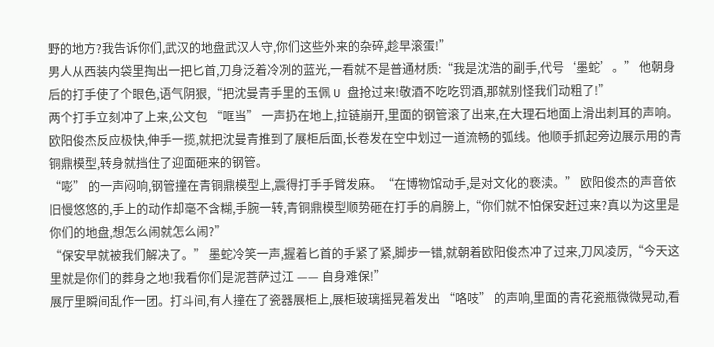野的地方?我告诉你们,武汉的地盘武汉人守,你们这些外来的杂碎,趁早滚蛋!”
男人从西装内袋里掏出一把匕首,刀身泛着冷冽的蓝光,一看就不是普通材质:“我是沈浩的副手,代号‘墨蛇’。” 他朝身后的打手使了个眼色,语气阴狠,“把沈曼青手里的玉佩 U 盘抢过来!敬酒不吃吃罚酒,那就别怪我们动粗了!”
两个打手立刻冲了上来,公文包 “哐当” 一声扔在地上,拉链崩开,里面的钢管滚了出来,在大理石地面上滑出刺耳的声响。欧阳俊杰反应极快,伸手一揽,就把沈曼青推到了展柜后面,长卷发在空中划过一道流畅的弧线。他顺手抓起旁边展示用的青铜鼎模型,转身就挡住了迎面砸来的钢管。
“嘭” 的一声闷响,钢管撞在青铜鼎模型上,震得打手手臂发麻。“在博物馆动手,是对文化的亵渎。” 欧阳俊杰的声音依旧慢悠悠的,手上的动作却毫不含糊,手腕一转,青铜鼎模型顺势砸在打手的肩膀上,“你们就不怕保安赶过来?真以为这里是你们的地盘,想怎么闹就怎么闹?”
“保安早就被我们解决了。” 墨蛇冷笑一声,握着匕首的手紧了紧,脚步一错,就朝着欧阳俊杰冲了过来,刀风凌厉,“今天这里就是你们的葬身之地!我看你们是泥菩萨过江 —— 自身难保!”
展厅里瞬间乱作一团。打斗间,有人撞在了瓷器展柜上,展柜玻璃摇晃着发出 “咯吱” 的声响,里面的青花瓷瓶微微晃动,看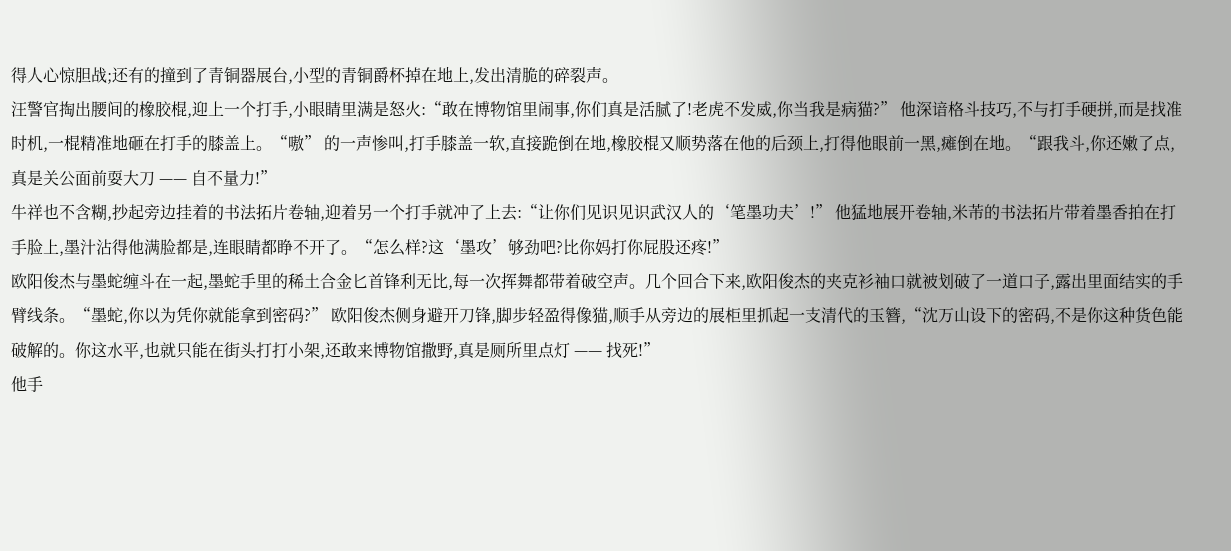得人心惊胆战;还有的撞到了青铜器展台,小型的青铜爵杯掉在地上,发出清脆的碎裂声。
汪警官掏出腰间的橡胶棍,迎上一个打手,小眼睛里满是怒火:“敢在博物馆里闹事,你们真是活腻了!老虎不发威,你当我是病猫?” 他深谙格斗技巧,不与打手硬拼,而是找准时机,一棍精准地砸在打手的膝盖上。“嗷” 的一声惨叫,打手膝盖一软,直接跪倒在地,橡胶棍又顺势落在他的后颈上,打得他眼前一黑,瘫倒在地。“跟我斗,你还嫩了点,真是关公面前耍大刀 —— 自不量力!”
牛祥也不含糊,抄起旁边挂着的书法拓片卷轴,迎着另一个打手就冲了上去:“让你们见识见识武汉人的‘笔墨功夫’!” 他猛地展开卷轴,米芾的书法拓片带着墨香拍在打手脸上,墨汁沾得他满脸都是,连眼睛都睁不开了。“怎么样?这‘墨攻’够劲吧?比你妈打你屁股还疼!”
欧阳俊杰与墨蛇缠斗在一起,墨蛇手里的稀土合金匕首锋利无比,每一次挥舞都带着破空声。几个回合下来,欧阳俊杰的夹克衫袖口就被划破了一道口子,露出里面结实的手臂线条。“墨蛇,你以为凭你就能拿到密码?” 欧阳俊杰侧身避开刀锋,脚步轻盈得像猫,顺手从旁边的展柜里抓起一支清代的玉簪,“沈万山设下的密码,不是你这种货色能破解的。你这水平,也就只能在街头打打小架,还敢来博物馆撒野,真是厕所里点灯 —— 找死!”
他手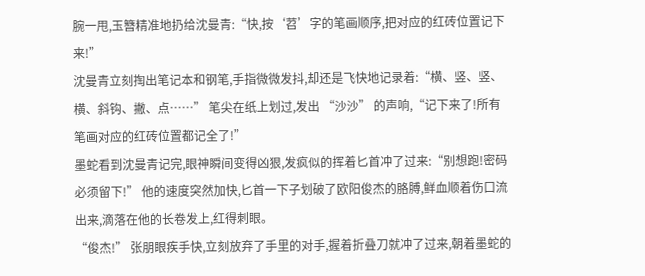腕一甩,玉簪精准地扔给沈曼青:“快,按‘苕’字的笔画顺序,把对应的红砖位置记下来!”
沈曼青立刻掏出笔记本和钢笔,手指微微发抖,却还是飞快地记录着:“横、竖、竖、横、斜钩、撇、点……” 笔尖在纸上划过,发出 “沙沙” 的声响,“记下来了!所有笔画对应的红砖位置都记全了!”
墨蛇看到沈曼青记完,眼神瞬间变得凶狠,发疯似的挥着匕首冲了过来:“别想跑!密码必须留下!” 他的速度突然加快,匕首一下子划破了欧阳俊杰的胳膊,鲜血顺着伤口流出来,滴落在他的长卷发上,红得刺眼。
“俊杰!” 张朋眼疾手快,立刻放弃了手里的对手,握着折叠刀就冲了过来,朝着墨蛇的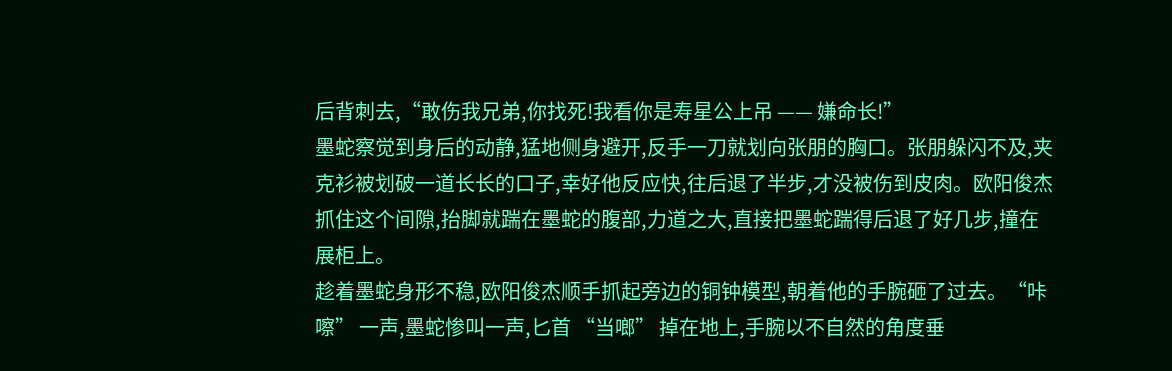后背刺去,“敢伤我兄弟,你找死!我看你是寿星公上吊 —— 嫌命长!”
墨蛇察觉到身后的动静,猛地侧身避开,反手一刀就划向张朋的胸口。张朋躲闪不及,夹克衫被划破一道长长的口子,幸好他反应快,往后退了半步,才没被伤到皮肉。欧阳俊杰抓住这个间隙,抬脚就踹在墨蛇的腹部,力道之大,直接把墨蛇踹得后退了好几步,撞在展柜上。
趁着墨蛇身形不稳,欧阳俊杰顺手抓起旁边的铜钟模型,朝着他的手腕砸了过去。“咔嚓” 一声,墨蛇惨叫一声,匕首 “当啷” 掉在地上,手腕以不自然的角度垂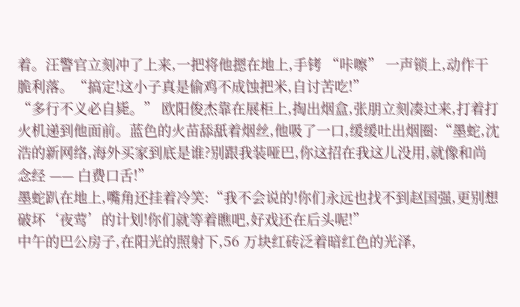着。汪警官立刻冲了上来,一把将他摁在地上,手铐 “咔嚓” 一声锁上,动作干脆利落。“搞定!这小子真是偷鸡不成蚀把米,自讨苦吃!”
“多行不义必自毙。” 欧阳俊杰靠在展柜上,掏出烟盒,张朋立刻凑过来,打着打火机递到他面前。蓝色的火苗舔舐着烟丝,他吸了一口,缓缓吐出烟圈:“墨蛇,沈浩的新网络,海外买家到底是谁?别跟我装哑巴,你这招在我这儿没用,就像和尚念经 —— 白费口舌!”
墨蛇趴在地上,嘴角还挂着冷笑:“我不会说的!你们永远也找不到赵国强,更别想破坏‘夜莺’的计划!你们就等着瞧吧,好戏还在后头呢!”
中午的巴公房子,在阳光的照射下,56 万块红砖泛着暗红色的光泽,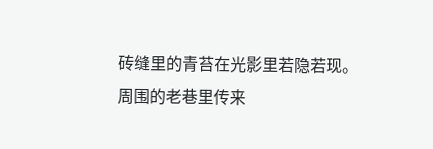砖缝里的青苔在光影里若隐若现。周围的老巷里传来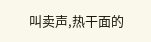叫卖声,热干面的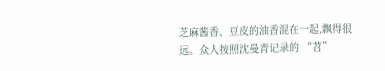芝麻酱香、豆皮的油香混在一起,飘得很远。众人按照沈曼青记录的 “苕”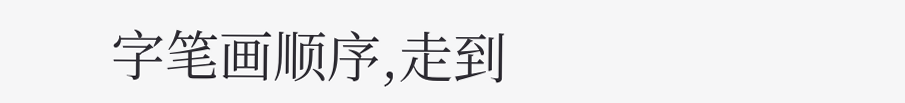字笔画顺序,走到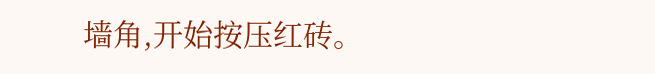墙角,开始按压红砖。